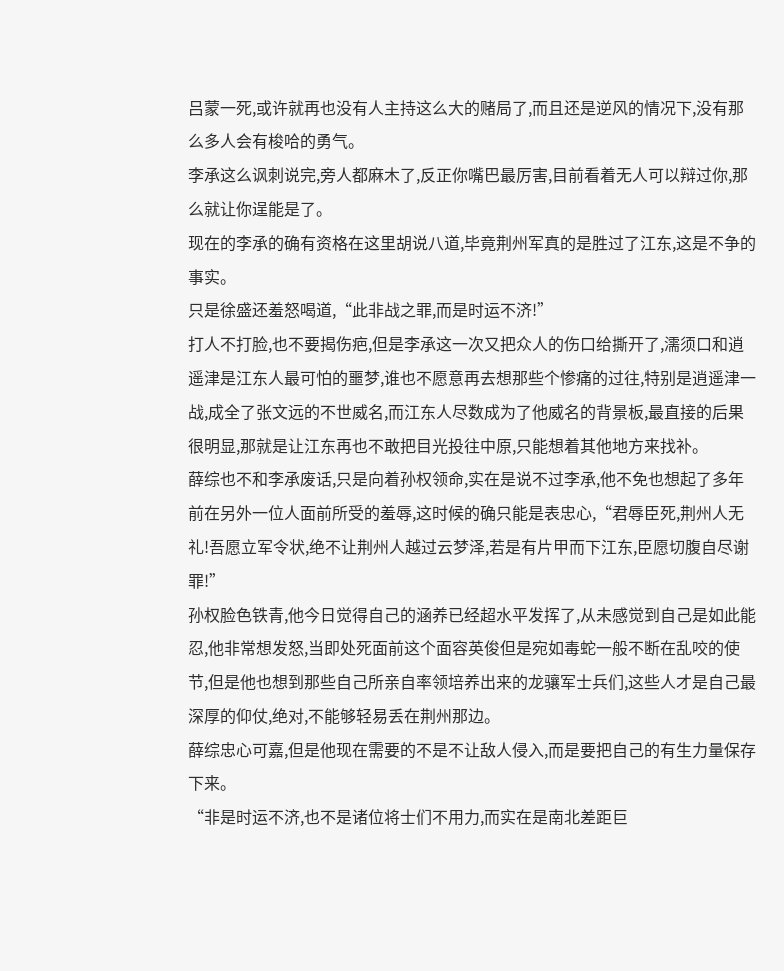吕蒙一死,或许就再也没有人主持这么大的赌局了,而且还是逆风的情况下,没有那么多人会有梭哈的勇气。
李承这么讽刺说完,旁人都麻木了,反正你嘴巴最厉害,目前看着无人可以辩过你,那么就让你逞能是了。
现在的李承的确有资格在这里胡说八道,毕竟荆州军真的是胜过了江东,这是不争的事实。
只是徐盛还羞怒喝道,“此非战之罪,而是时运不济!”
打人不打脸,也不要揭伤疤,但是李承这一次又把众人的伤口给撕开了,濡须口和逍遥津是江东人最可怕的噩梦,谁也不愿意再去想那些个惨痛的过往,特别是逍遥津一战,成全了张文远的不世威名,而江东人尽数成为了他威名的背景板,最直接的后果很明显,那就是让江东再也不敢把目光投往中原,只能想着其他地方来找补。
薛综也不和李承废话,只是向着孙权领命,实在是说不过李承,他不免也想起了多年前在另外一位人面前所受的羞辱,这时候的确只能是表忠心,“君辱臣死,荆州人无礼!吾愿立军令状,绝不让荆州人越过云梦泽,若是有片甲而下江东,臣愿切腹自尽谢罪!”
孙权脸色铁青,他今日觉得自己的涵养已经超水平发挥了,从未感觉到自己是如此能忍,他非常想发怒,当即处死面前这个面容英俊但是宛如毒蛇一般不断在乱咬的使节,但是他也想到那些自己所亲自率领培养出来的龙骧军士兵们,这些人才是自己最深厚的仰仗,绝对,不能够轻易丢在荆州那边。
薛综忠心可嘉,但是他现在需要的不是不让敌人侵入,而是要把自己的有生力量保存下来。
“非是时运不济,也不是诸位将士们不用力,而实在是南北差距巨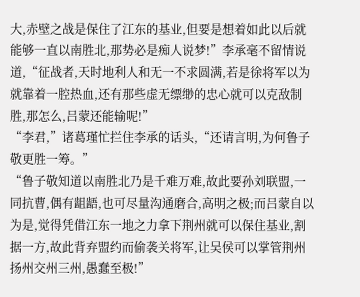大,赤壁之战是保住了江东的基业,但要是想着如此以后就能够一直以南胜北,那势必是痴人说梦!”李承毫不留情说道,“征战者,天时地利人和无一不求圆满,若是徐将军以为就靠着一腔热血,还有那些虚无缥缈的忠心就可以克敌制胜,那怎么,吕蒙还能输呢!”
“李君,”诸葛瑾忙拦住李承的话头,“还请言明,为何鲁子敬更胜一筹。”
“鲁子敬知道以南胜北乃是千难万难,故此要孙刘联盟,一同抗曹,偶有龃龉,也可尽量沟通磨合,高明之极;而吕蒙自以为是,觉得凭借江东一地之力拿下荆州就可以保住基业,割据一方,故此背弃盟约而偷袭关将军,让吴侯可以掌管荆州扬州交州三州,愚蠢至极!”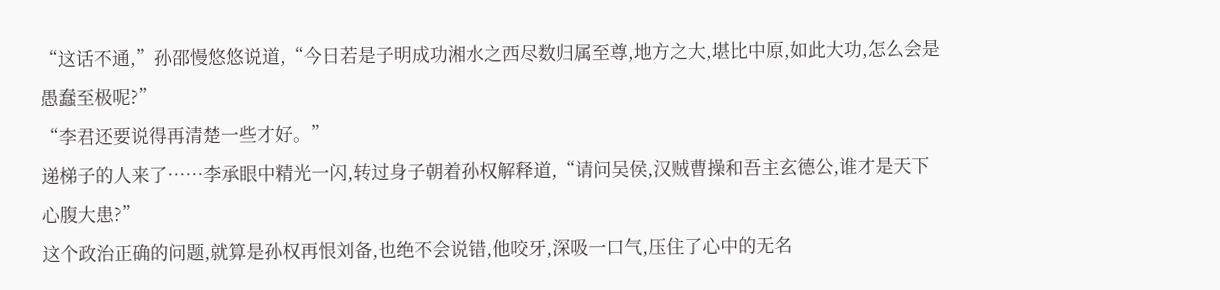“这话不通,”孙邵慢悠悠说道,“今日若是子明成功湘水之西尽数归属至尊,地方之大,堪比中原,如此大功,怎么会是愚蠢至极呢?”
“李君还要说得再清楚一些才好。”
递梯子的人来了……李承眼中精光一闪,转过身子朝着孙权解释道,“请问吴侯,汉贼曹操和吾主玄德公,谁才是天下心腹大患?”
这个政治正确的问题,就算是孙权再恨刘备,也绝不会说错,他咬牙,深吸一口气,压住了心中的无名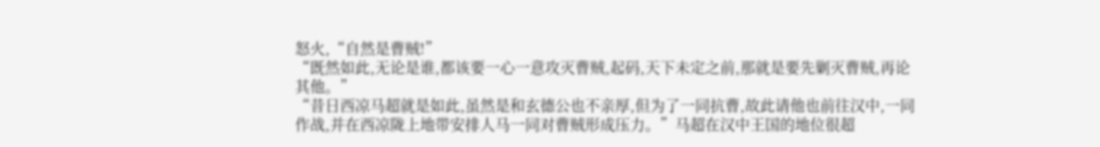怒火,“自然是曹贼!”
“既然如此,无论是谁,都该要一心一意攻灭曹贼,起码,天下未定之前,那就是要先剿灭曹贼,再论其他。”
“昔日西凉马超就是如此,虽然是和玄德公也不亲厚,但为了一同抗曹,故此请他也前往汉中,一同作战,并在西凉陇上地带安排人马一同对曹贼形成压力。”马超在汉中王国的地位很超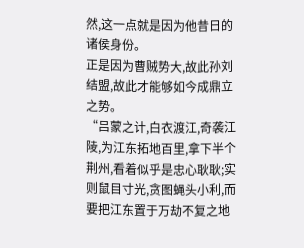然,这一点就是因为他昔日的诸侯身份。
正是因为曹贼势大,故此孙刘结盟,故此才能够如今成鼎立之势。
“吕蒙之计,白衣渡江,奇袭江陵,为江东拓地百里,拿下半个荆州,看着似乎是忠心耿耿;实则鼠目寸光,贪图蝇头小利,而要把江东置于万劫不复之地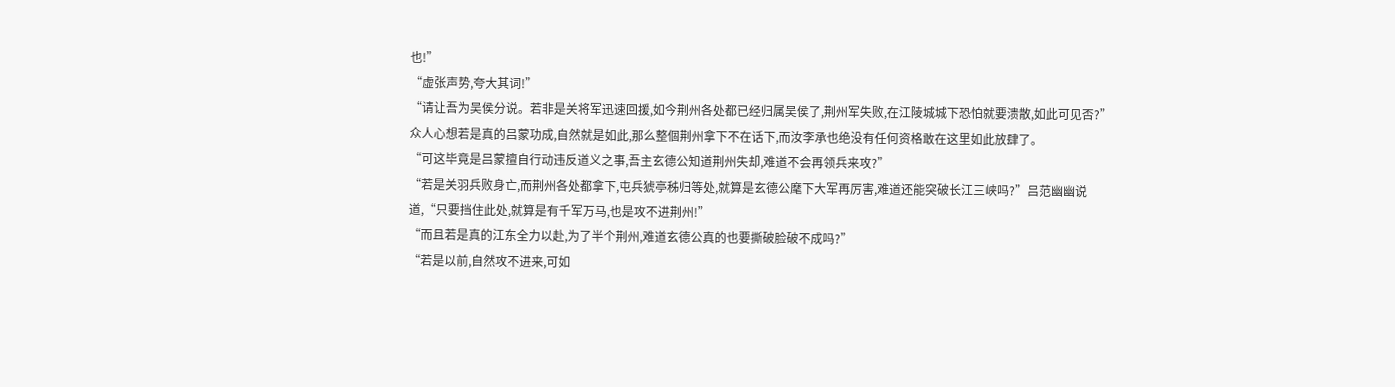也!”
“虚张声势,夸大其词!”
“请让吾为吴侯分说。若非是关将军迅速回援,如今荆州各处都已经归属吴侯了,荆州军失败,在江陵城城下恐怕就要溃散,如此可见否?”
众人心想若是真的吕蒙功成,自然就是如此,那么整個荆州拿下不在话下,而汝李承也绝没有任何资格敢在这里如此放肆了。
“可这毕竟是吕蒙擅自行动违反道义之事,吾主玄德公知道荆州失却,难道不会再领兵来攻?”
“若是关羽兵败身亡,而荆州各处都拿下,屯兵猇亭秭归等处,就算是玄德公麾下大军再厉害,难道还能突破长江三峡吗?”吕范幽幽说道,“只要挡住此处,就算是有千军万马,也是攻不进荆州!”
“而且若是真的江东全力以赴,为了半个荆州,难道玄德公真的也要撕破脸破不成吗?”
“若是以前,自然攻不进来,可如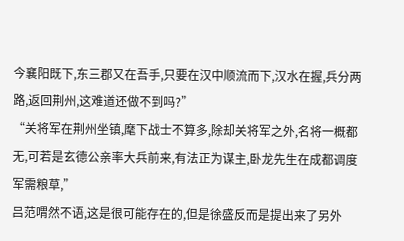今襄阳既下,东三郡又在吾手,只要在汉中顺流而下,汉水在握,兵分两路,返回荆州,这难道还做不到吗?”
“关将军在荆州坐镇,麾下战士不算多,除却关将军之外,名将一概都无,可若是玄德公亲率大兵前来,有法正为谋主,卧龙先生在成都调度军需粮草,”
吕范喟然不语,这是很可能存在的,但是徐盛反而是提出来了另外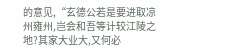的意见,“玄德公若是要进取凉州雍州,岂会和吾等计较江陵之地?其家大业大,又何必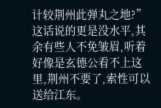计较荆州此弹丸之地?”
这话说的更是没水平,其余有些人不免皱眉,听着好像是玄德公看不上这里,荆州不要了,索性可以送给江东。